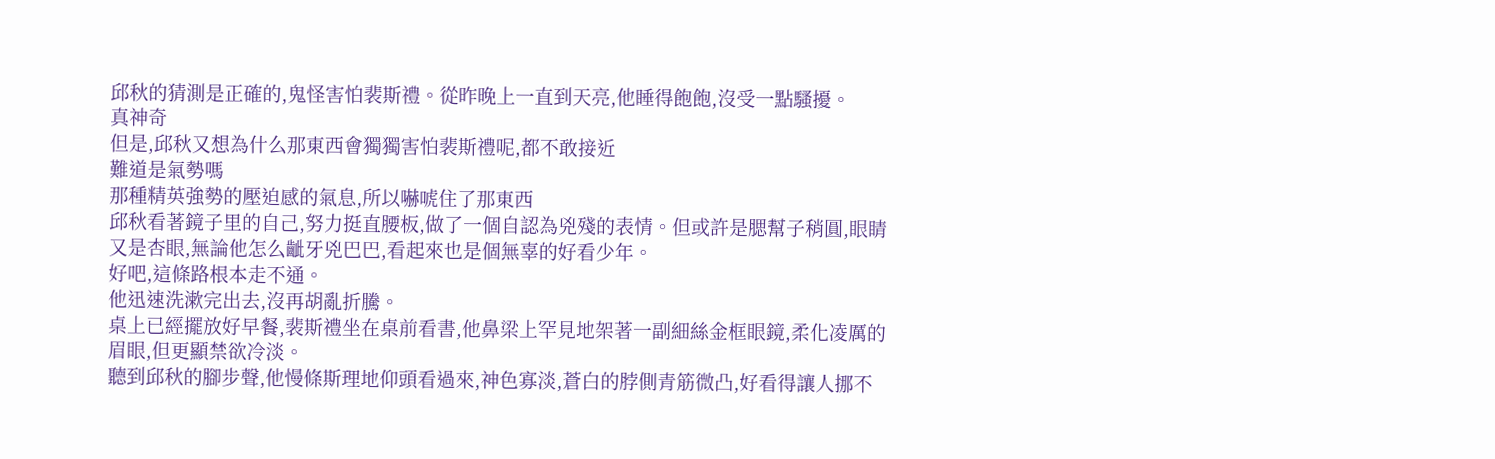邱秋的猜測是正確的,鬼怪害怕裴斯禮。從昨晚上一直到天亮,他睡得飽飽,沒受一點騷擾。
真神奇
但是,邱秋又想為什么那東西會獨獨害怕裴斯禮呢,都不敢接近
難道是氣勢嗎
那種精英強勢的壓迫感的氣息,所以嚇唬住了那東西
邱秋看著鏡子里的自己,努力挺直腰板,做了一個自認為兇殘的表情。但或許是腮幫子稍圓,眼睛又是杏眼,無論他怎么齜牙兇巴巴,看起來也是個無辜的好看少年。
好吧,這條路根本走不通。
他迅速洗漱完出去,沒再胡亂折騰。
桌上已經擺放好早餐,裴斯禮坐在桌前看書,他鼻梁上罕見地架著一副細絲金框眼鏡,柔化凌厲的眉眼,但更顯禁欲冷淡。
聽到邱秋的腳步聲,他慢條斯理地仰頭看過來,神色寡淡,蒼白的脖側青筋微凸,好看得讓人挪不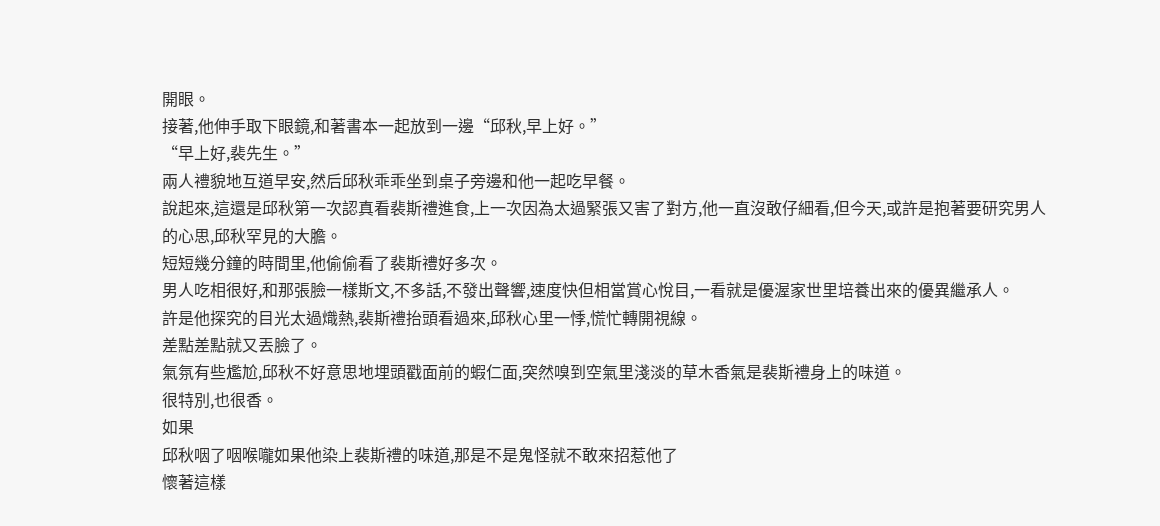開眼。
接著,他伸手取下眼鏡,和著書本一起放到一邊“邱秋,早上好。”
“早上好,裴先生。”
兩人禮貌地互道早安,然后邱秋乖乖坐到桌子旁邊和他一起吃早餐。
說起來,這還是邱秋第一次認真看裴斯禮進食,上一次因為太過緊張又害了對方,他一直沒敢仔細看,但今天,或許是抱著要研究男人的心思,邱秋罕見的大膽。
短短幾分鐘的時間里,他偷偷看了裴斯禮好多次。
男人吃相很好,和那張臉一樣斯文,不多話,不發出聲響,速度快但相當賞心悅目,一看就是優渥家世里培養出來的優異繼承人。
許是他探究的目光太過熾熱,裴斯禮抬頭看過來,邱秋心里一悸,慌忙轉開視線。
差點差點就又丟臉了。
氣氛有些尷尬,邱秋不好意思地埋頭戳面前的蝦仁面,突然嗅到空氣里淺淡的草木香氣是裴斯禮身上的味道。
很特別,也很香。
如果
邱秋咽了咽喉嚨如果他染上裴斯禮的味道,那是不是鬼怪就不敢來招惹他了
懷著這樣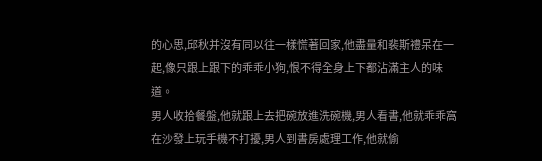的心思,邱秋并沒有同以往一樣慌著回家,他盡量和裴斯禮呆在一起,像只跟上跟下的乖乖小狗,恨不得全身上下都沾滿主人的味道。
男人收拾餐盤,他就跟上去把碗放進洗碗機,男人看書,他就乖乖窩在沙發上玩手機不打擾,男人到書房處理工作,他就偷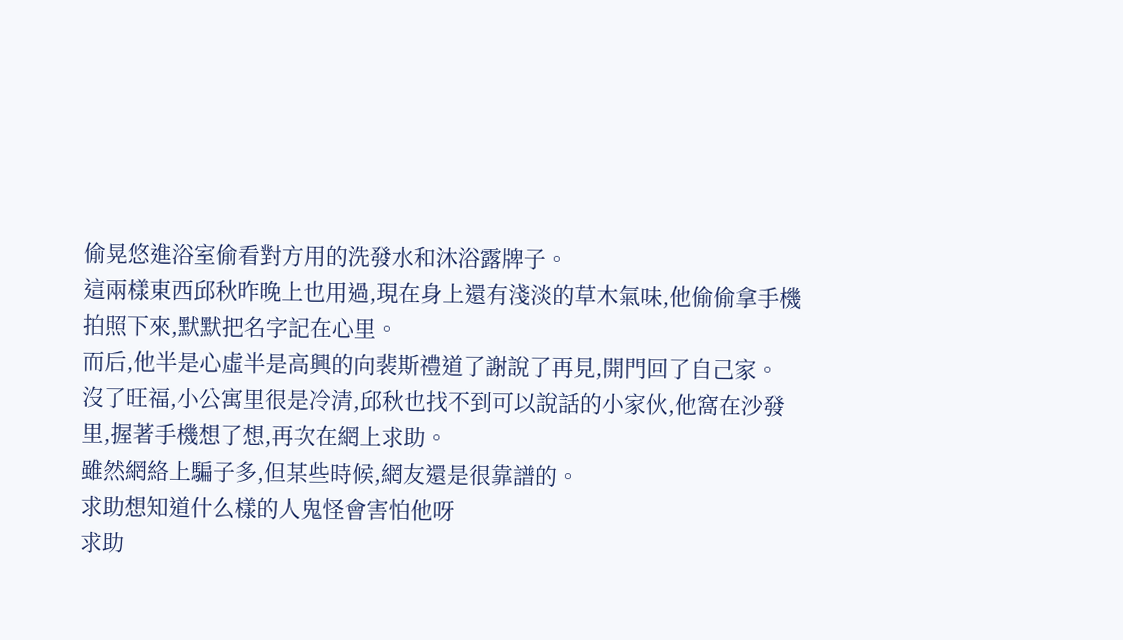偷晃悠進浴室偷看對方用的洗發水和沐浴露牌子。
這兩樣東西邱秋昨晚上也用過,現在身上還有淺淡的草木氣味,他偷偷拿手機拍照下來,默默把名字記在心里。
而后,他半是心虛半是高興的向裴斯禮道了謝說了再見,開門回了自己家。
沒了旺福,小公寓里很是冷清,邱秋也找不到可以說話的小家伙,他窩在沙發里,握著手機想了想,再次在網上求助。
雖然網絡上騙子多,但某些時候,網友還是很靠譜的。
求助想知道什么樣的人鬼怪會害怕他呀
求助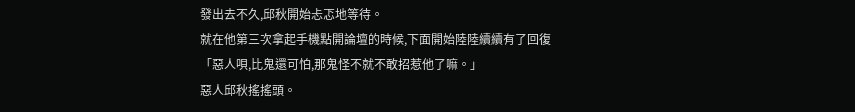發出去不久,邱秋開始忐忑地等待。
就在他第三次拿起手機點開論壇的時候,下面開始陸陸續續有了回復
「惡人唄,比鬼還可怕,那鬼怪不就不敢招惹他了嘛。」
惡人邱秋搖搖頭。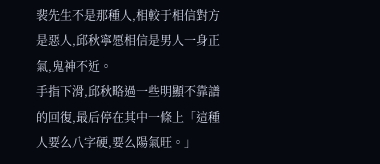裴先生不是那種人,相較于相信對方是惡人,邱秋寧愿相信是男人一身正氣,鬼神不近。
手指下滑,邱秋略過一些明顯不靠譜的回復,最后停在其中一條上「這種人要么八字硬,要么陽氣旺。」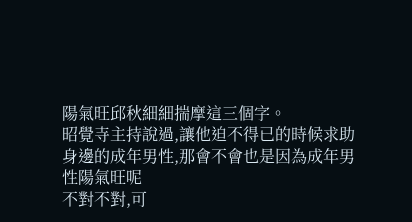陽氣旺邱秋細細揣摩這三個字。
昭覺寺主持說過,讓他迫不得已的時候求助身邊的成年男性,那會不會也是因為成年男性陽氣旺呢
不對不對,可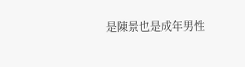是陳景也是成年男性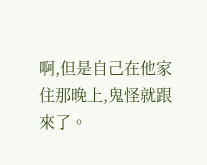啊,但是自己在他家住那晚上,鬼怪就跟來了。